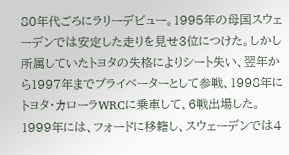80年代ごろにラリーデビュー。1995年の母国スウェーデンでは安定した走りを見せ3位につけた。しかし所属していたトヨタの失格によりシート失い、翌年から1997年までプライベーターとして参戦、1998年にトヨタ・カローラWRCに乗車して、6戦出場した。
1999年には、フォードに移籍し、スウェーデンでは4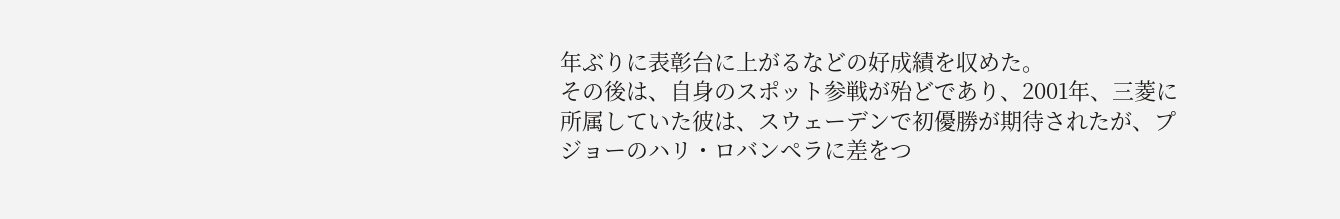年ぶりに表彰台に上がるなどの好成績を収めた。
その後は、自身のスポット参戦が殆どであり、2001年、三菱に所属していた彼は、スウェーデンで初優勝が期待されたが、プジョーのハリ・ロバンペラに差をつ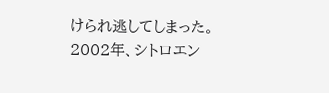けられ逃してしまった。2002年、シトロエン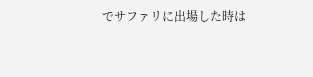でサファリに出場した時は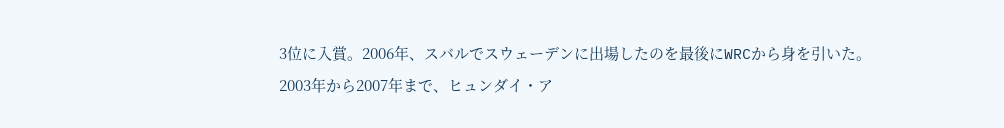3位に入賞。2006年、スバルでスウェーデンに出場したのを最後にWRCから身を引いた。
2003年から2007年まで、ヒュンダイ・ア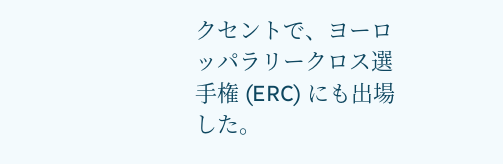クセントで、ヨーロッパラリークロス選手権 (ERC) にも出場した。